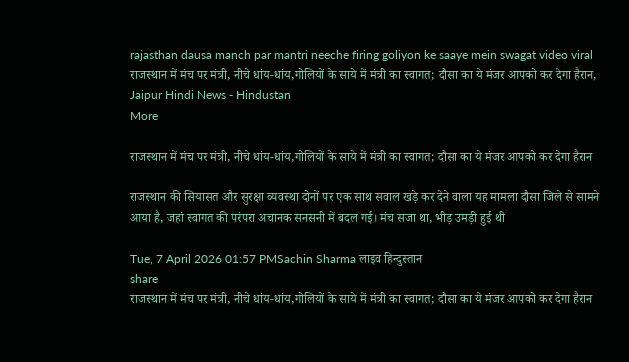rajasthan dausa manch par mantri neeche firing goliyon ke saaye mein swagat video viral राजस्थान में मंच पर मंत्री, नीचे धांय-धांय,गोलियों के साये में मंत्री का स्वागत; दौसा का ये मंजर आपको कर देगा हैरान, Jaipur Hindi News - Hindustan
More

राजस्थान में मंच पर मंत्री, नीचे धांय-धांय,गोलियों के साये में मंत्री का स्वागत; दौसा का ये मंजर आपको कर देगा हैरान

राजस्थान की सियासत और सुरक्षा व्यवस्था दोनों पर एक साथ सवाल खड़े कर देने वाला यह मामला दौसा जिले से सामने आया है, जहां स्वागत की परंपरा अचानक सनसनी में बदल गई। मंच सजा था, भीड़ उमड़ी हुई थी

Tue, 7 April 2026 01:57 PMSachin Sharma लाइव हिन्दुस्तान
share
राजस्थान में मंच पर मंत्री, नीचे धांय-धांय,गोलियों के साये में मंत्री का स्वागत; दौसा का ये मंजर आपको कर देगा हैरान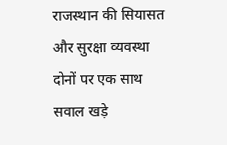राजस्थान की सियासत और सुरक्षा व्यवस्था दोनों पर एक साथ सवाल खड़े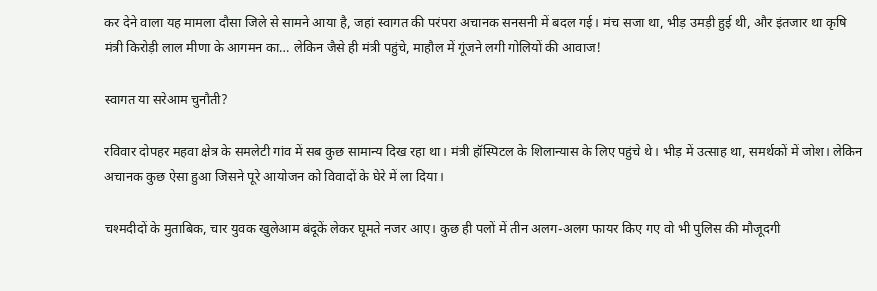कर देने वाला यह मामला दौसा जिले से सामने आया है, जहां स्वागत की परंपरा अचानक सनसनी में बदल गई। मंच सजा था, भीड़ उमड़ी हुई थी, और इंतजार था कृषि मंत्री किरोड़ी लाल मीणा के आगमन का… लेकिन जैसे ही मंत्री पहुंचे, माहौल में गूंजने लगी गोलियों की आवाज!

स्वागत या सरेआम चुनौती?

रविवार दोपहर महवा क्षेत्र के समलेटी गांव में सब कुछ सामान्य दिख रहा था। मंत्री हॉस्पिटल के शिलान्यास के लिए पहुंचे थे। भीड़ में उत्साह था, समर्थकों में जोश। लेकिन अचानक कुछ ऐसा हुआ जिसने पूरे आयोजन को विवादों के घेरे में ला दिया।

चश्मदीदों के मुताबिक, चार युवक खुलेआम बंदूकें लेकर घूमते नजर आए। कुछ ही पलों में तीन अलग-अलग फायर किए गए वो भी पुलिस की मौजूदगी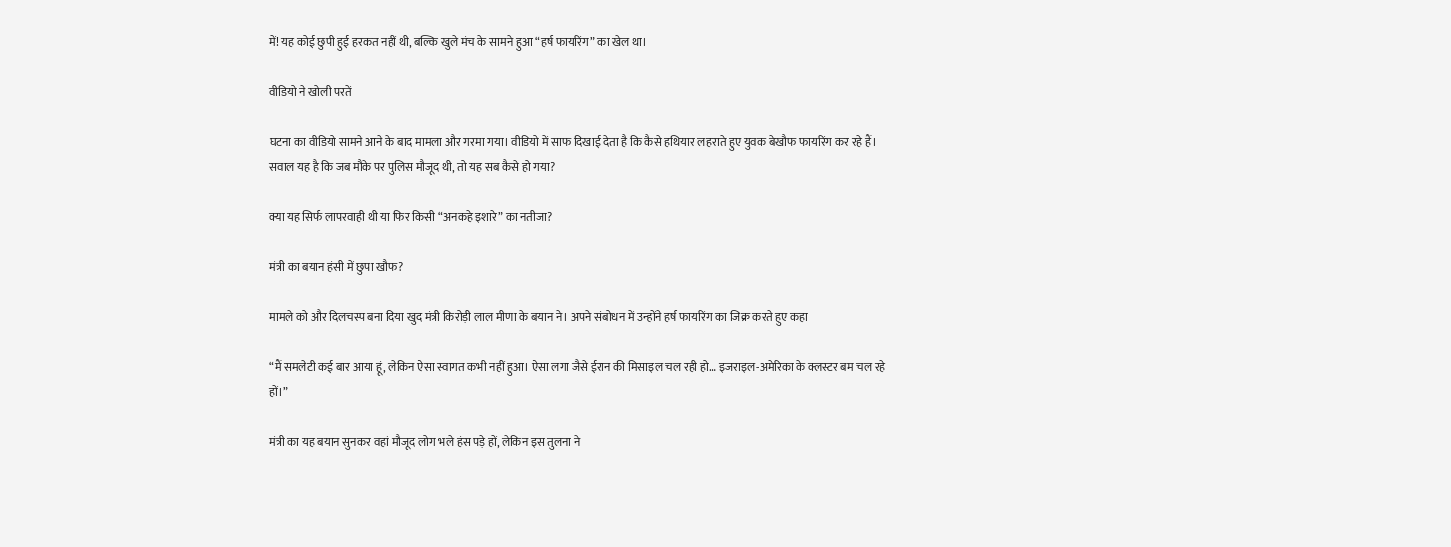में! यह कोई छुपी हुई हरकत नहीं थी, बल्कि खुले मंच के सामने हुआ “हर्ष फायरिंग” का खेल था।

वीडियो ने खोली परतें

घटना का वीडियो सामने आने के बाद मामला और गरमा गया। वीडियो में साफ दिखाई देता है कि कैसे हथियार लहराते हुए युवक बेखौफ फायरिंग कर रहे हैं। सवाल यह है कि जब मौके पर पुलिस मौजूद थी, तो यह सब कैसे हो गया?

क्या यह सिर्फ लापरवाही थी या फिर किसी “अनकहे इशारे” का नतीजा?

मंत्री का बयान हंसी में छुपा खौफ?

मामले को और दिलचस्प बना दिया खुद मंत्री किरोड़ी लाल मीणा के बयान ने। अपने संबोधन में उन्होंने हर्ष फायरिंग का जिक्र करते हुए कहा

“मैं समलेटी कई बार आया हूं, लेकिन ऐसा स्वागत कभी नहीं हुआ। ऐसा लगा जैसे ईरान की मिसाइल चल रही हो… इजराइल-अमेरिका के क्लस्टर बम चल रहे हों।”

मंत्री का यह बयान सुनकर वहां मौजूद लोग भले हंस पड़े हों, लेकिन इस तुलना ने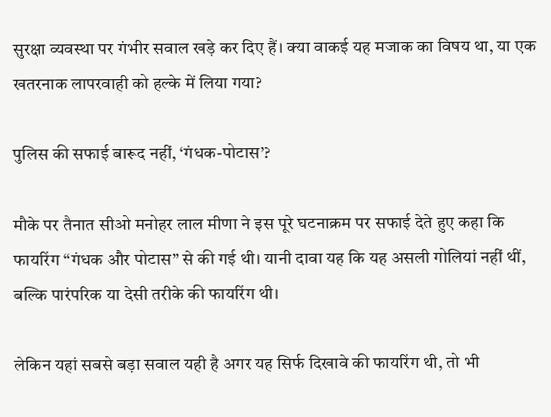सुरक्षा व्यवस्था पर गंभीर सवाल खड़े कर दिए हैं। क्या वाकई यह मजाक का विषय था, या एक खतरनाक लापरवाही को हल्के में लिया गया?

पुलिस की सफाई बारूद नहीं, ‘गंधक-पोटास’?

मौके पर तैनात सीओ मनोहर लाल मीणा ने इस पूरे घटनाक्रम पर सफाई देते हुए कहा कि फायरिंग “गंधक और पोटास” से की गई थी। यानी दावा यह कि यह असली गोलियां नहीं थीं, बल्कि पारंपरिक या देसी तरीके की फायरिंग थी।

लेकिन यहां सबसे बड़ा सवाल यही है अगर यह सिर्फ दिखावे की फायरिंग थी, तो भी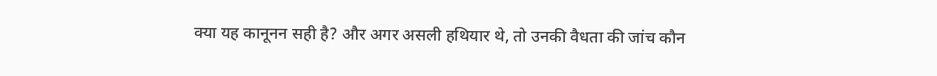क्या यह कानूनन सही है? और अगर असली हथियार थे, तो उनकी वैधता की जांच कौन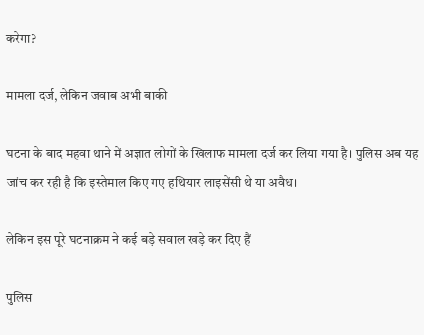करेगा?

मामला दर्ज, लेकिन जवाब अभी बाकी

घटना के बाद महवा थाने में अज्ञात लोगों के खिलाफ मामला दर्ज कर लिया गया है। पुलिस अब यह जांच कर रही है कि इस्तेमाल किए गए हथियार लाइसेंसी थे या अवैध।

लेकिन इस पूरे घटनाक्रम ने कई बड़े सवाल खड़े कर दिए हैं

पुलिस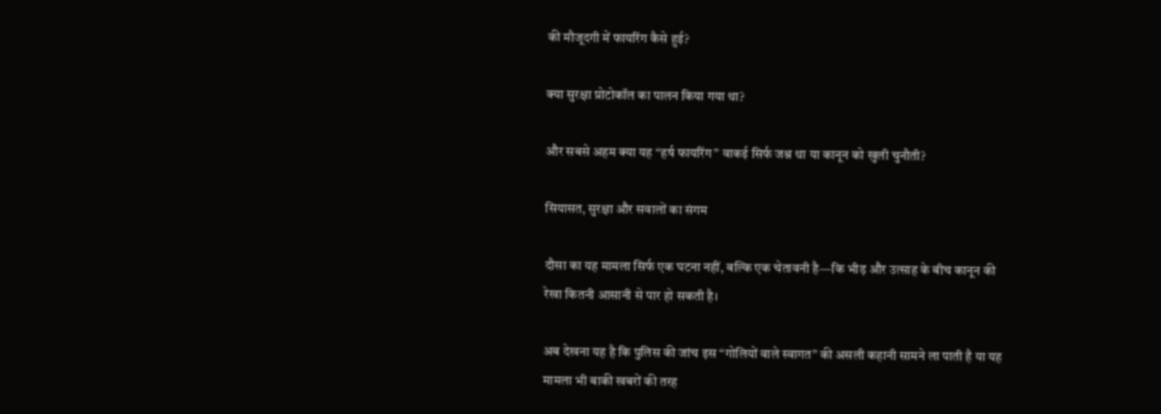की मौजूदगी में फायरिंग कैसे हुई?

क्या सुरक्षा प्रोटोकॉल का पालन किया गया था?

और सबसे अहम क्या यह “हर्ष फायरिंग” वाकई सिर्फ जश्न था या कानून को खुली चुनौती?

सियासत, सुरक्षा और सवालों का संगम

दौसा का यह मामला सिर्फ एक घटना नहीं, बल्कि एक चेतावनी है—कि भीड़ और उत्साह के बीच कानून की रेखा कितनी आसानी से पार हो सकती है।

अब देखना यह है कि पुलिस की जांच इस “गोलियों वाले स्वागत” की असली कहानी सामने ला पाती है या यह मामला भी बाकी खबरों की तरह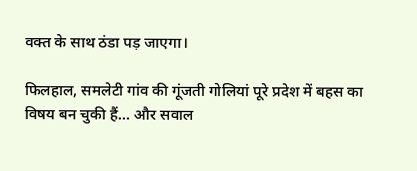वक्त के साथ ठंडा पड़ जाएगा।

फिलहाल, समलेटी गांव की गूंजती गोलियां पूरे प्रदेश में बहस का विषय बन चुकी हैं… और सवाल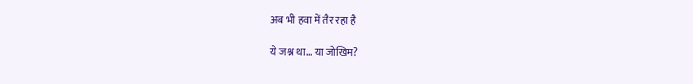अब भी हवा में तैर रहा है

ये जश्न था… या जोखिम?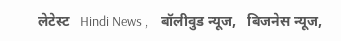लेटेस्ट   Hindi News ,    बॉलीवुड न्यूज,   बिजनेस न्यूज,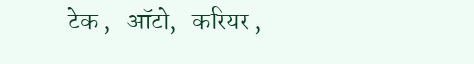टेक ,   ऑटो,   करियर ,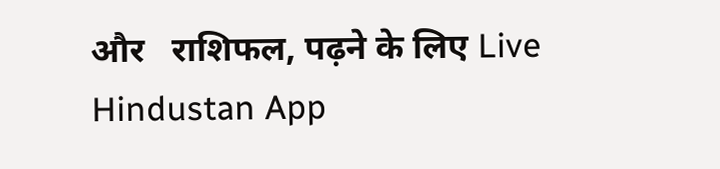और   राशिफल, पढ़ने के लिए Live Hindustan App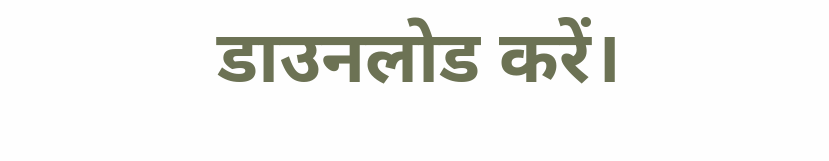डाउनलोड करें।